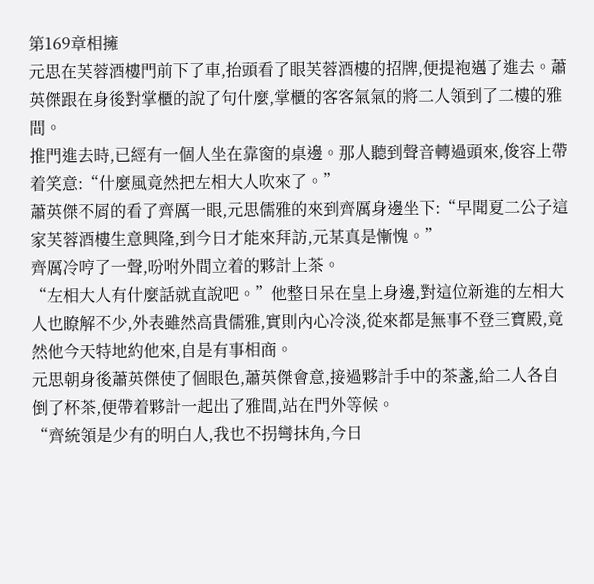第169章相擁
元思在芙蓉酒樓門前下了車,抬頭看了眼芙蓉酒樓的招牌,便提袍邁了進去。蕭英傑跟在身後對掌櫃的說了句什麼,掌櫃的客客氣氣的將二人領到了二樓的雅間。
推門進去時,已經有一個人坐在靠窗的桌邊。那人聽到聲音轉過頭來,俊容上帶着笑意:“什麼風竟然把左相大人吹來了。”
蕭英傑不屑的看了齊厲一眼,元思儒雅的來到齊厲身邊坐下:“早聞夏二公子這家芙蓉酒樓生意興隆,到今日才能來拜訪,元某真是慚愧。”
齊厲冷哼了一聲,吩咐外間立着的夥計上茶。
“左相大人有什麼話就直說吧。”他整日呆在皇上身邊,對這位新進的左相大人也瞭解不少,外表雖然高貴儒雅,實則內心冷淡,從來都是無事不登三寶殿,竟然他今天特地約他來,自是有事相商。
元思朝身後蕭英傑使了個眼色,蕭英傑會意,接過夥計手中的茶盞,給二人各自倒了杯茶,便帶着夥計一起出了雅間,站在門外等候。
“齊統領是少有的明白人,我也不拐彎抹角,今日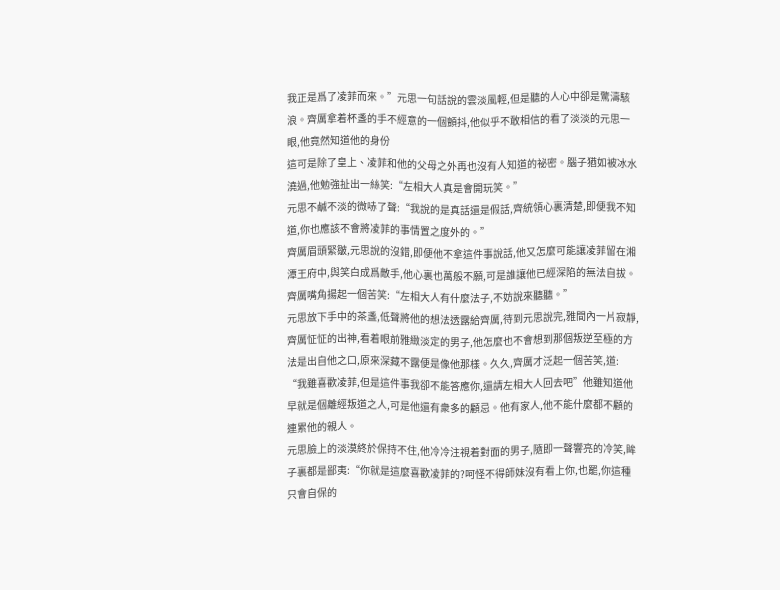我正是爲了凌菲而來。”元思一句話說的雲淡風輕,但是聽的人心中卻是驚濤駭浪。齊厲拿着杯盞的手不經意的一個顫抖,他似乎不敢相信的看了淡淡的元思一眼,他竟然知道他的身份
這可是除了皇上、凌菲和他的父母之外再也沒有人知道的祕密。腦子猶如被冰水澆過,他勉強扯出一絲笑:“左相大人真是會開玩笑。”
元思不鹹不淡的微哧了聲:“我說的是真話還是假話,齊統領心裏清楚,即便我不知道,你也應該不會將凌菲的事情置之度外的。”
齊厲眉頭緊皺,元思說的沒錯,即便他不拿這件事說話,他又怎麼可能讓凌菲留在湘潭王府中,與笑白成爲敵手,他心裏也萬般不願,可是誰讓他已經深陷的無法自拔。
齊厲嘴角揚起一個苦笑:“左相大人有什麼法子,不妨說來聽聽。”
元思放下手中的茶盞,低聲將他的想法透露給齊厲,待到元思說完,雅間內一片寂靜,齊厲怔怔的出神,看着眼前雅緻淡定的男子,他怎麼也不會想到那個叛逆至極的方法是出自他之口,原來深藏不露便是像他那樣。久久,齊厲才泛起一個苦笑,道:
“我雖喜歡凌菲,但是這件事我卻不能答應你,還請左相大人回去吧”他雖知道他早就是個離經叛道之人,可是他還有衆多的顧忌。他有家人,他不能什麼都不顧的連累他的親人。
元思臉上的淡漠終於保持不住,他冷冷注視着對面的男子,隨即一聲響亮的冷笑,眸子裏都是鄙夷:“你就是這麼喜歡凌菲的?呵怪不得師妹沒有看上你,也罷,你這種只會自保的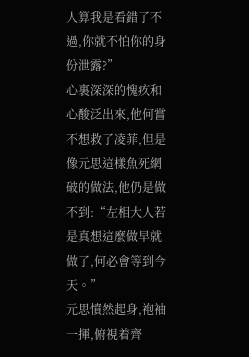人算我是看錯了不過,你就不怕你的身份泄露?”
心裏深深的愧疚和心酸泛出來,他何嘗不想救了凌菲,但是像元思這樣魚死網破的做法,他仍是做不到:“左相大人若是真想這麼做早就做了,何必會等到今天。”
元思憤然起身,袍袖一揮,俯視着齊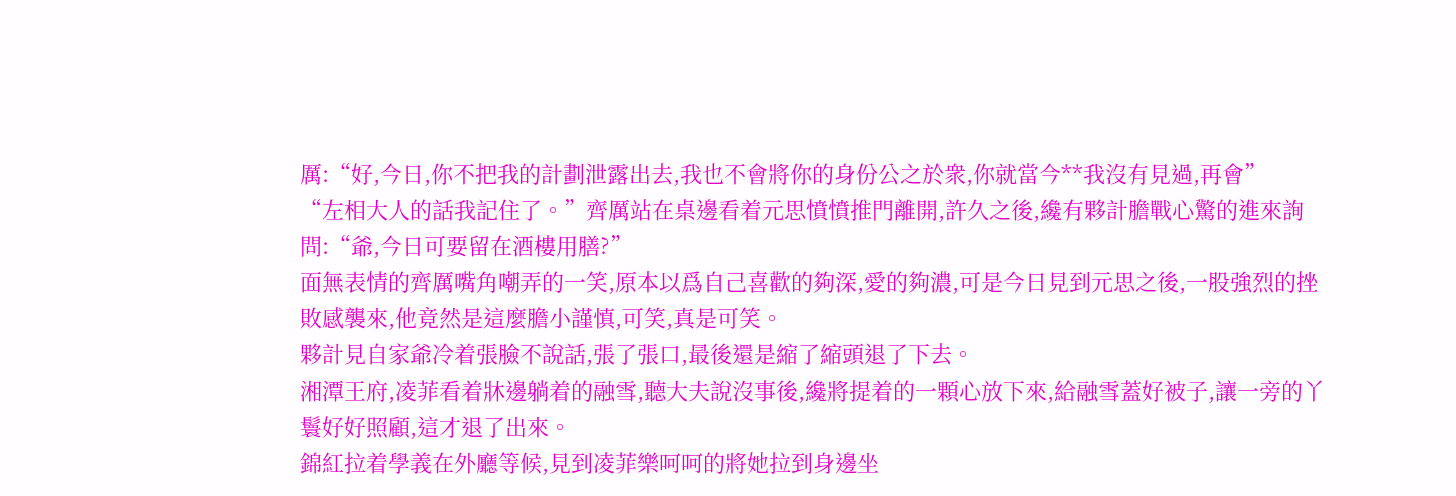厲:“好,今日,你不把我的計劃泄露出去,我也不會將你的身份公之於衆,你就當今**我沒有見過,再會”
“左相大人的話我記住了。”齊厲站在桌邊看着元思憤憤推門離開,許久之後,纔有夥計膽戰心驚的進來詢問:“爺,今日可要留在酒樓用膳?”
面無表情的齊厲嘴角嘲弄的一笑,原本以爲自己喜歡的夠深,愛的夠濃,可是今日見到元思之後,一股強烈的挫敗感襲來,他竟然是這麼膽小謹慎,可笑,真是可笑。
夥計見自家爺冷着張臉不說話,張了張口,最後還是縮了縮頭退了下去。
湘潭王府,凌菲看着牀邊躺着的融雪,聽大夫說沒事後,纔將提着的一顆心放下來,給融雪蓋好被子,讓一旁的丫鬟好好照顧,這才退了出來。
錦紅拉着學義在外廳等候,見到凌菲樂呵呵的將她拉到身邊坐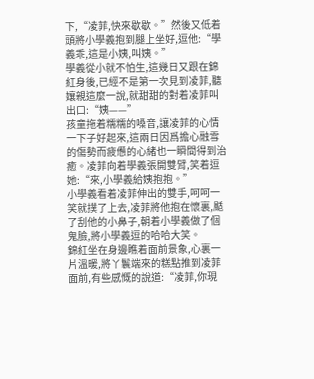下,“凌菲,快來歇歇。”然後又低着頭將小學義抱到腿上坐好,逗他:“學義乖,這是小姨,叫姨。”
學義從小就不怕生,這幾日又跟在錦紅身後,已經不是第一次見到凌菲,聽孃親這麼一說,就甜甜的對着凌菲叫出口:“姨——”
孩童拖着糯糯的嗓音,讓凌菲的心情一下子好起來,這兩日因爲擔心融雪的傷勢而疲憊的心緒也一瞬間得到治癒。凌菲向着學義張開雙臂,笑着逗她:“來,小學義給姨抱抱。”
小學義看着凌菲伸出的雙手,呵呵一笑就撲了上去,凌菲將他抱在懷裏,颳了刮他的小鼻子,朝着小學義做了個鬼臉,將小學義逗的哈哈大笑。
錦紅坐在身邊瞧着面前景象,心裏一片溫暖,將丫鬟端來的糕點推到凌菲面前,有些感慨的說道:“凌菲,你現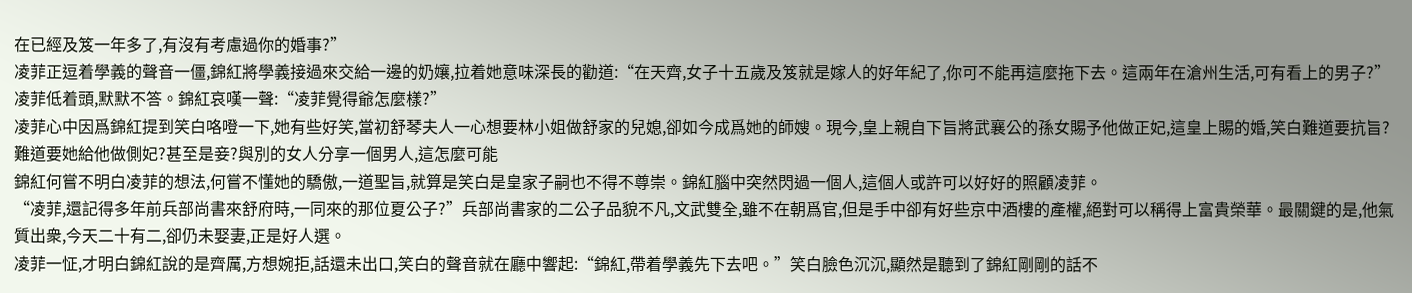在已經及笈一年多了,有沒有考慮過你的婚事?”
凌菲正逗着學義的聲音一僵,錦紅將學義接過來交給一邊的奶孃,拉着她意味深長的勸道:“在天齊,女子十五歲及笈就是嫁人的好年紀了,你可不能再這麼拖下去。這兩年在滄州生活,可有看上的男子?”
凌菲低着頭,默默不答。錦紅哀嘆一聲:“凌菲覺得爺怎麼樣?”
凌菲心中因爲錦紅提到笑白咯噔一下,她有些好笑,當初舒琴夫人一心想要林小姐做舒家的兒媳,卻如今成爲她的師嫂。現今,皇上親自下旨將武襄公的孫女賜予他做正妃,這皇上賜的婚,笑白難道要抗旨?難道要她給他做側妃?甚至是妾?與別的女人分享一個男人,這怎麼可能
錦紅何嘗不明白凌菲的想法,何嘗不懂她的驕傲,一道聖旨,就算是笑白是皇家子嗣也不得不尊崇。錦紅腦中突然閃過一個人,這個人或許可以好好的照顧凌菲。
“凌菲,還記得多年前兵部尚書來舒府時,一同來的那位夏公子?”兵部尚書家的二公子品貌不凡,文武雙全,雖不在朝爲官,但是手中卻有好些京中酒樓的產權,絕對可以稱得上富貴榮華。最關鍵的是,他氣質出衆,今天二十有二,卻仍未娶妻,正是好人選。
凌菲一怔,才明白錦紅說的是齊厲,方想婉拒,話還未出口,笑白的聲音就在廳中響起:“錦紅,帶着學義先下去吧。”笑白臉色沉沉,顯然是聽到了錦紅剛剛的話不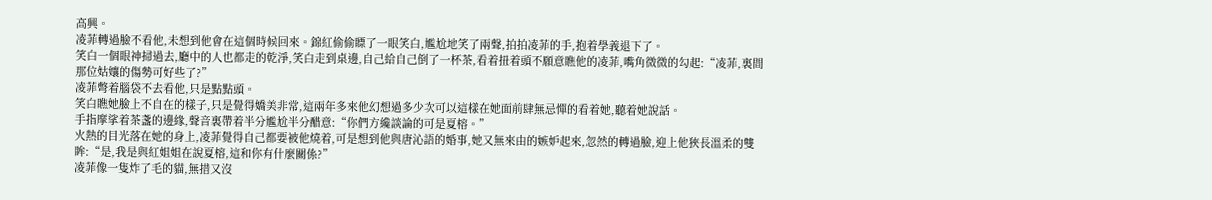高興。
凌菲轉過臉不看他,未想到他會在這個時候回來。錦紅偷偷瞟了一眼笑白,尷尬地笑了兩聲,拍拍凌菲的手,抱着學義退下了。
笑白一個眼神掃過去,廳中的人也都走的乾淨,笑白走到桌邊,自己給自己倒了一杯茶,看着扭着頭不願意瞧他的凌菲,嘴角微微的勾起:“凌菲,裏間那位姑孃的傷勢可好些了?”
凌菲彆着腦袋不去看他,只是點點頭。
笑白瞧她臉上不自在的樣子,只是覺得嬌美非常,這兩年多來他幻想過多少次可以這樣在她面前肆無忌憚的看着她,聽着她說話。
手指摩挲着茶盞的邊緣,聲音裏帶着半分尷尬半分醋意:“你們方纔談論的可是夏榕。”
火熱的目光落在她的身上,凌菲覺得自己都要被他燒着,可是想到他與唐沁語的婚事,她又無來由的嫉妒起來,忽然的轉過臉,迎上他狹長溫柔的雙眸:“是,我是與紅姐姐在說夏榕,這和你有什麼關係?”
凌菲像一隻炸了毛的貓,無措又沒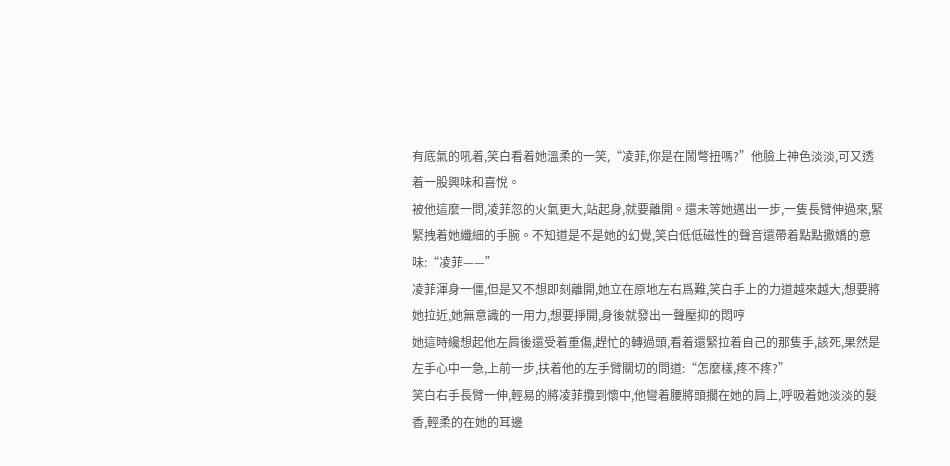有底氣的吼着,笑白看着她溫柔的一笑,“凌菲,你是在鬧彆扭嗎?”他臉上神色淡淡,可又透着一股興味和喜悅。
被他這麼一問,凌菲忽的火氣更大,站起身,就要離開。還未等她邁出一步,一隻長臂伸過來,緊緊拽着她纖細的手腕。不知道是不是她的幻覺,笑白低低磁性的聲音還帶着點點撒嬌的意味:“凌菲——”
凌菲渾身一僵,但是又不想即刻離開,她立在原地左右爲難,笑白手上的力道越來越大,想要將她拉近,她無意識的一用力,想要掙開,身後就發出一聲壓抑的悶哼
她這時纔想起他左肩後還受着重傷,趕忙的轉過頭,看着還緊拉着自己的那隻手,該死,果然是左手心中一急,上前一步,扶着他的左手臂關切的問道:“怎麼樣,疼不疼?”
笑白右手長臂一伸,輕易的將凌菲攬到懷中,他彎着腰將頭擱在她的肩上,呼吸着她淡淡的髮香,輕柔的在她的耳邊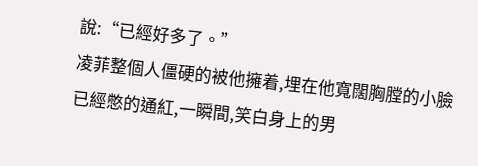說:“已經好多了。”
凌菲整個人僵硬的被他擁着,埋在他寬闊胸膛的小臉已經憋的通紅,一瞬間,笑白身上的男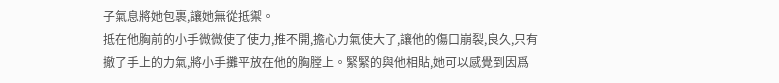子氣息將她包裹,讓她無從抵禦。
抵在他胸前的小手微微使了使力,推不開,擔心力氣使大了,讓他的傷口崩裂,良久,只有撤了手上的力氣,將小手攤平放在他的胸膛上。緊緊的與他相貼,她可以感覺到因爲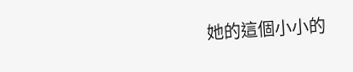她的這個小小的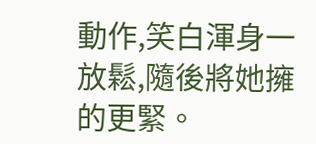動作,笑白渾身一放鬆,隨後將她擁的更緊。